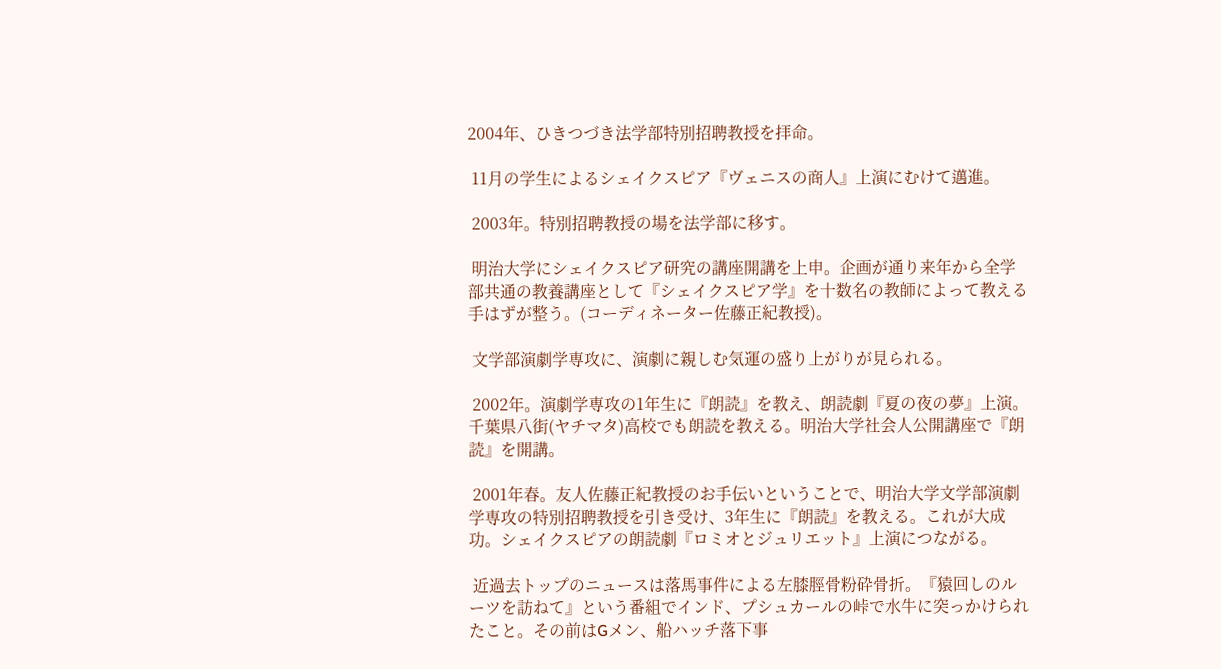2004年、ひきつづき法学部特別招聘教授を拝命。

 11月の学生によるシェイクスピア『ヴェニスの商人』上演にむけて邁進。

 2003年。特別招聘教授の場を法学部に移す。

 明治大学にシェイクスピア研究の講座開講を上申。企画が通り来年から全学部共通の教養講座として『シェイクスピア学』を十数名の教師によって教える手はずが整う。(コーディネーター佐藤正紀教授)。

 文学部演劇学専攻に、演劇に親しむ気運の盛り上がりが見られる。

 2002年。演劇学専攻の1年生に『朗読』を教え、朗読劇『夏の夜の夢』上演。
千葉県八街(ヤチマタ)高校でも朗読を教える。明治大学社会人公開講座で『朗読』を開講。

 2001年春。友人佐藤正紀教授のお手伝いということで、明治大学文学部演劇学専攻の特別招聘教授を引き受け、3年生に『朗読』を教える。これが大成功。シェイクスピアの朗読劇『ロミオとジュリエット』上演につながる。

 近過去トップのニュースは落馬事件による左膝脛骨粉砕骨折。『猿回しのルーツを訪ねて』という番組でインド、プシュカールの峠で水牛に突っかけられたこと。その前はGメン、船ハッチ落下事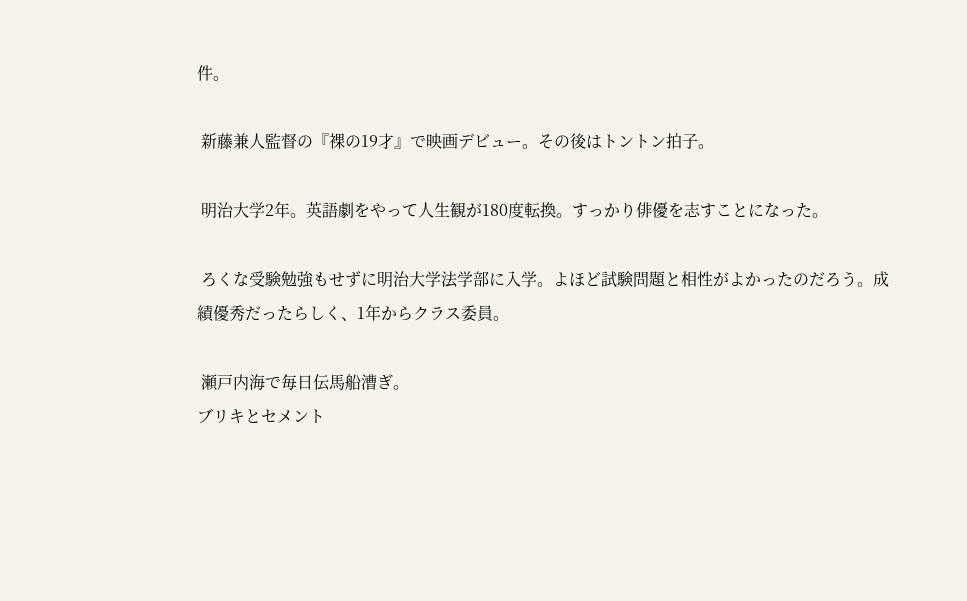件。

 新藤兼人監督の『裸の19才』で映画デビュー。その後はトントン拍子。

 明治大学2年。英語劇をやって人生観が180度転換。すっかり俳優を志すことになった。

 ろくな受験勉強もせずに明治大学法学部に入学。よほど試験問題と相性がよかったのだろう。成績優秀だったらしく、1年からクラス委員。

 瀬戸内海で毎日伝馬船漕ぎ。
ブリキとセメント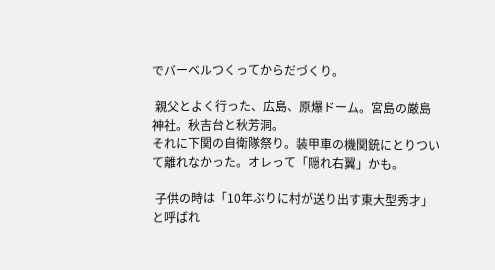でバーベルつくってからだづくり。

 親父とよく行った、広島、原爆ドーム。宮島の厳島神社。秋吉台と秋芳洞。
それに下関の自衛隊祭り。装甲車の機関銃にとりついて離れなかった。オレって「隠れ右翼」かも。

 子供の時は「10年ぶりに村が送り出す東大型秀才」と呼ばれ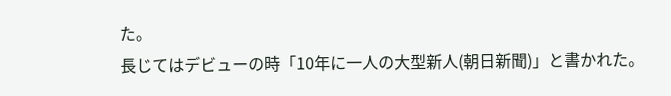た。
長じてはデビューの時「10年に一人の大型新人(朝日新聞)」と書かれた。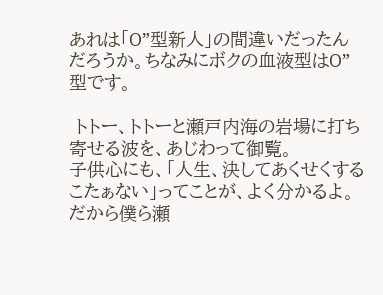あれは「O”型新人」の間違いだったんだろうか。ちなみにボクの血液型はO”型です。

 トトー、トトーと瀬戸内海の岩場に打ち寄せる波を、あじわって御覧。
子供心にも、「人生、決してあくせくするこたぁない」ってことが、よく分かるよ。だから僕ら瀬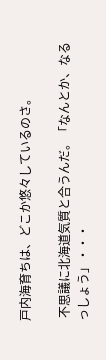戸内海育ちは、どこか悠々しているのさ。

 不思議に北海道気質と合うんだ。「なんとか、なるっしょう」・・・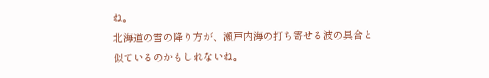ね。
北海道の雪の降り方が、瀬戸内海の打ち寄せる波の具合と似ているのかもしれないね。